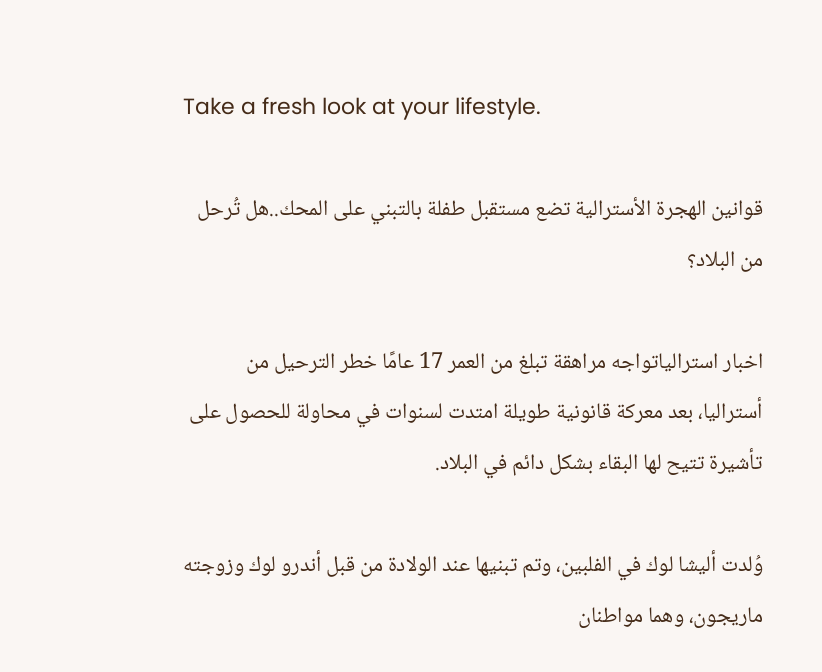Take a fresh look at your lifestyle.

قوانين الهجرة الأسترالية تضع مستقبل طفلة بالتبني على المحك..هل تُرحل من البلاد؟

اخبار استرالياتواجه مراهقة تبلغ من العمر 17 عامًا خطر الترحيل من أستراليا، بعد معركة قانونية طويلة امتدت لسنوات في محاولة للحصول على تأشيرة تتيح لها البقاء بشكل دائم في البلاد.

وُلدت أليشا لوك في الفلبين، وتم تبنيها عند الولادة من قبل أندرو لوك وزوجته ماريجون، وهما مواطنان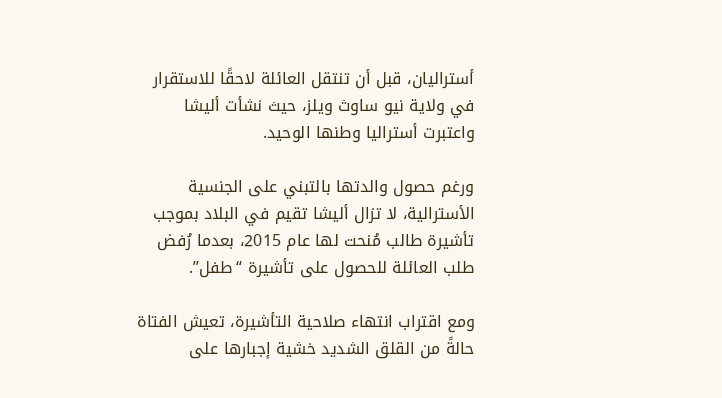أستراليان، قبل أن تنتقل العائلة لاحقًا للاستقرار في ولاية نيو ساوث ويلز، حيث نشأت أليشا واعتبرت أستراليا وطنها الوحيد.

ورغم حصول والدتها بالتبني على الجنسية الأسترالية، لا تزال أليشا تقيم في البلاد بموجب تأشيرة طالب مُنحت لها عام 2015، بعدما رُفض طلب العائلة للحصول على تأشيرة “طفل”.

ومع اقتراب انتهاء صلاحية التأشيرة، تعيش الفتاة حالةً من القلق الشديد خشية إجبارها على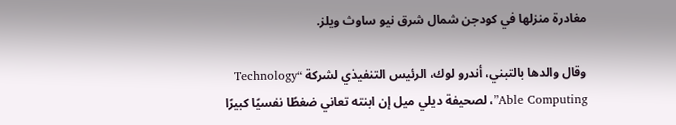مغادرة منزلها في كودجن شمال شرق نيو ساوث ويلز.

وقال والدها بالتبني، أندرو لوك، الرئيس التنفيذي لشركة “Technology Able Computing”، لصحيفة ديلي ميل إن ابنته تعاني ضغطًا نفسيًا كبيرًا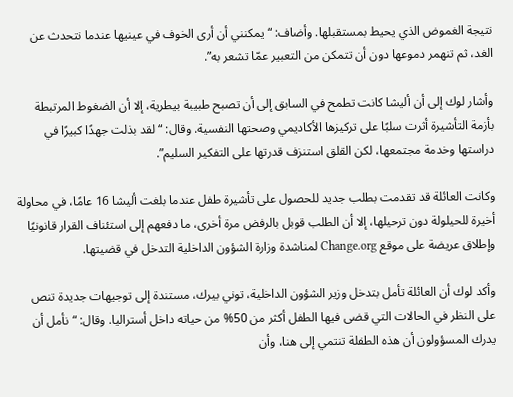نتيجة الغموض الذي يحيط بمستقبلها. وأضاف: “يمكنني أن أرى الخوف في عينيها عندما نتحدث عن الغد، ثم تنهمر دموعها دون أن تتمكن من التعبير عمّا تشعر به”.

وأشار لوك إلى أن أليشا كانت تطمح في السابق إلى أن تصبح طبيبة بيطرية، إلا أن الضغوط المرتبطة بأزمة التأشيرة أثرت سلبًا على تركيزها الأكاديمي وصحتها النفسية. وقال: “لقد بذلت جهدًا كبيرًا في دراستها وخدمة مجتمعها، لكن القلق استنزف قدرتها على التفكير السليم”.

وكانت العائلة قد تقدمت بطلب جديد للحصول على تأشيرة طفل عندما بلغت أليشا 16 عامًا، في محاولة أخيرة للحيلولة دون ترحيلها، إلا أن الطلب قوبل بالرفض مرة أخرى، ما دفعهم إلى استئناف القرار قانونيًا وإطلاق عريضة على موقع Change.org لمناشدة وزارة الشؤون الداخلية التدخل في قضيتها.

وأكد لوك أن العائلة تأمل بتدخل وزير الشؤون الداخلية، توني بيرك، مستندة إلى توجيهات جديدة تنص على النظر في الحالات التي قضى فيها الطفل أكثر من 50% من حياته داخل أستراليا. وقال: “نأمل أن يدرك المسؤولون أن هذه الطفلة تنتمي إلى هنا، وأن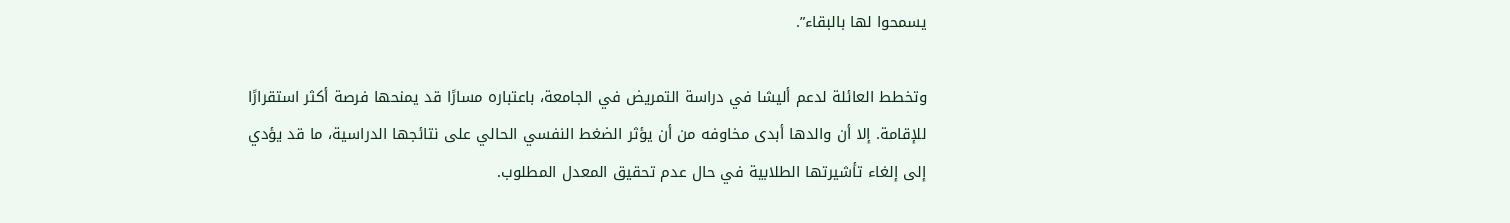يسمحوا لها بالبقاء”.

وتخطط العائلة لدعم أليشا في دراسة التمريض في الجامعة، باعتباره مسارًا قد يمنحها فرصة أكثر استقرارًا للإقامة. إلا أن والدها أبدى مخاوفه من أن يؤثر الضغط النفسي الحالي على نتائجها الدراسية، ما قد يؤدي إلى إلغاء تأشيرتها الطلابية في حال عدم تحقيق المعدل المطلوب.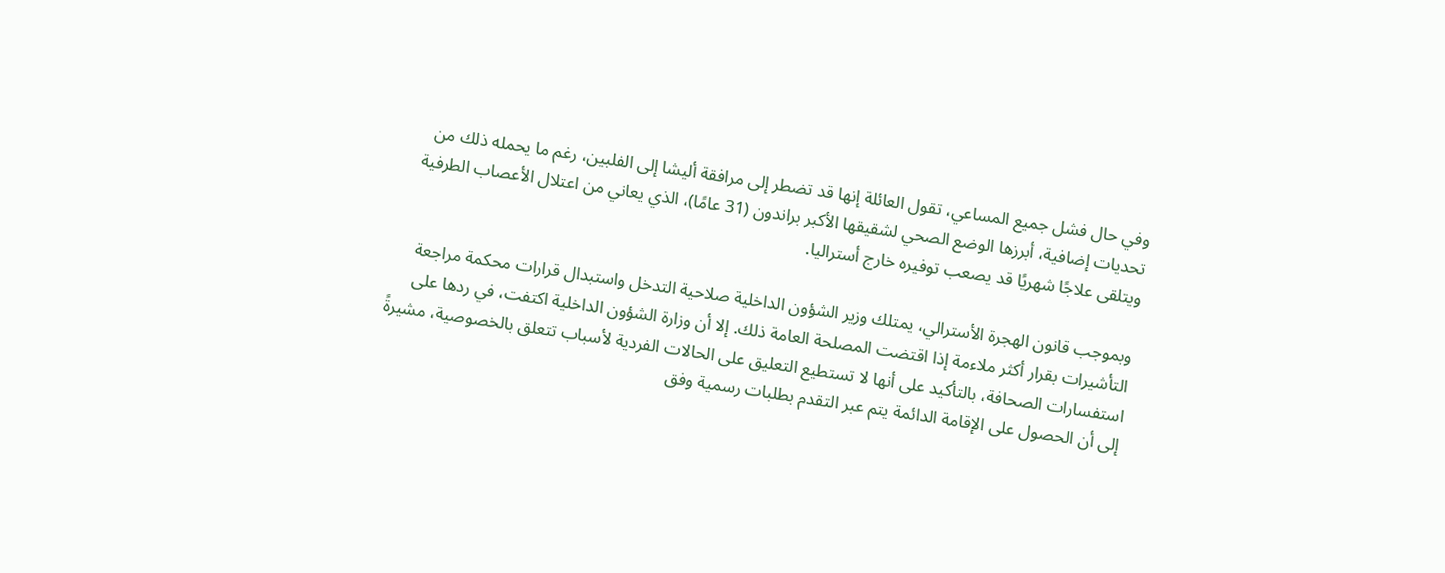وفي حال فشل جميع المساعي، تقول العائلة إنها قد تضطر إلى مرافقة أليشا إلى الفلبين، رغم ما يحمله ذلك من تحديات إضافية، أبرزها الوضع الصحي لشقيقها الأكبر براندون (31 عامًا)، الذي يعاني من اعتلال الأعصاب الطرفية ويتلقى علاجًا شهريًا قد يصعب توفيره خارج أستراليا.

وبموجب قانون الهجرة الأسترالي، يمتلك وزير الشؤون الداخلية صلاحية التدخل واستبدال قرارات محكمة مراجعة التأشيرات بقرار أكثر ملاءمة إذا اقتضت المصلحة العامة ذلك. إلا أن وزارة الشؤون الداخلية اكتفت، في ردها على استفسارات الصحافة، بالتأكيد على أنها لا تستطيع التعليق على الحالات الفردية لأسباب تتعلق بالخصوصية، مشيرةً إلى أن الحصول على الإقامة الدائمة يتم عبر التقدم بطلبات رسمية وفق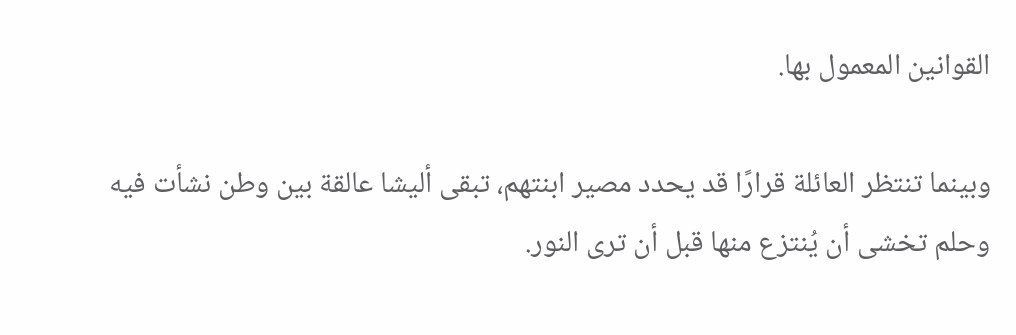القوانين المعمول بها.

وبينما تنتظر العائلة قرارًا قد يحدد مصير ابنتهم، تبقى أليشا عالقة بين وطن نشأت فيه وحلم تخشى أن يُنتزع منها قبل أن ترى النور.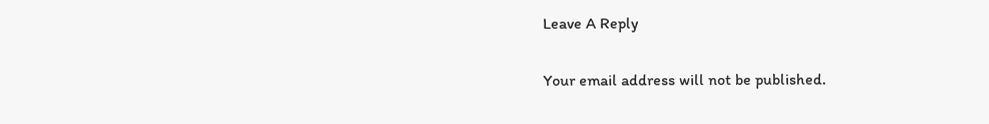Leave A Reply

Your email address will not be published.